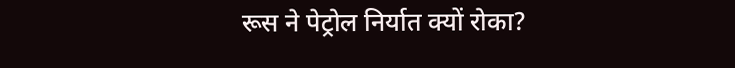रूस ने पेट्रोल निर्यात क्यों रोका?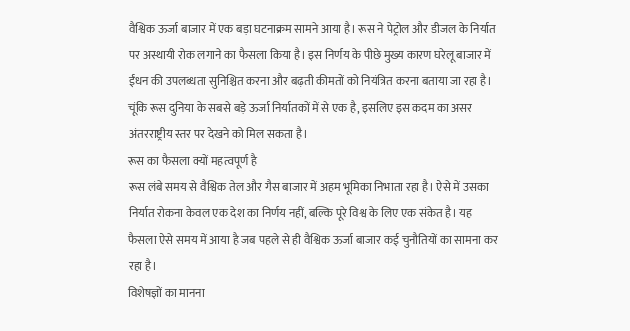वैश्विक ऊर्जा बाजार में एक बड़ा घटनाक्रम सामने आया है। रूस ने पेट्रोल और डीजल के निर्यात पर अस्थायी रोक लगाने का फैसला किया है। इस निर्णय के पीछे मुख्य कारण घरेलू बाजार में ईंधन की उपलब्धता सुनिश्चित करना और बढ़ती कीमतों को नियंत्रित करना बताया जा रहा है। चूंकि रूस दुनिया के सबसे बड़े ऊर्जा निर्यातकों में से एक है, इसलिए इस कदम का असर अंतरराष्ट्रीय स्तर पर देखने को मिल सकता है।
रूस का फैसला क्यों महत्वपूर्ण है
रूस लंबे समय से वैश्विक तेल और गैस बाजार में अहम भूमिका निभाता रहा है। ऐसे में उसका निर्यात रोकना केवल एक देश का निर्णय नहीं, बल्कि पूरे विश्व के लिए एक संकेत है। यह फैसला ऐसे समय में आया है जब पहले से ही वैश्विक ऊर्जा बाजार कई चुनौतियों का सामना कर रहा है।
विशेषज्ञों का मानना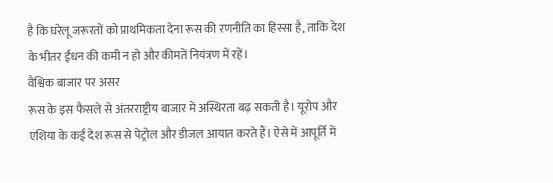है कि घरेलू जरूरतों को प्राथमिकता देना रूस की रणनीति का हिस्सा है, ताकि देश के भीतर ईंधन की कमी न हो और कीमतें नियंत्रण में रहें।
वैश्विक बाजार पर असर
रूस के इस फैसले से अंतरराष्ट्रीय बाजार में अस्थिरता बढ़ सकती है। यूरोप और एशिया के कई देश रूस से पेट्रोल और डीजल आयात करते हैं। ऐसे में आपूर्ति में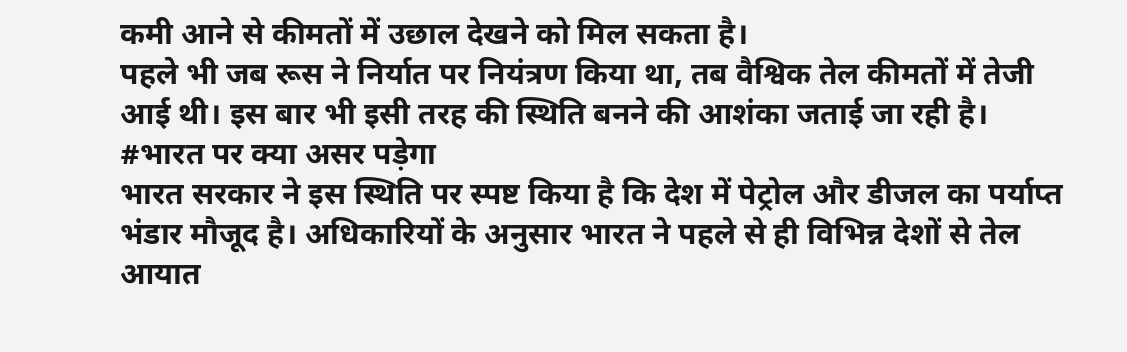कमी आने से कीमतों में उछाल देखने को मिल सकता है।
पहले भी जब रूस ने निर्यात पर नियंत्रण किया था, तब वैश्विक तेल कीमतों में तेजी आई थी। इस बार भी इसी तरह की स्थिति बनने की आशंका जताई जा रही है।
#भारत पर क्या असर पड़ेगा
भारत सरकार ने इस स्थिति पर स्पष्ट किया है कि देश में पेट्रोल और डीजल का पर्याप्त भंडार मौजूद है। अधिकारियों के अनुसार भारत ने पहले से ही विभिन्न देशों से तेल आयात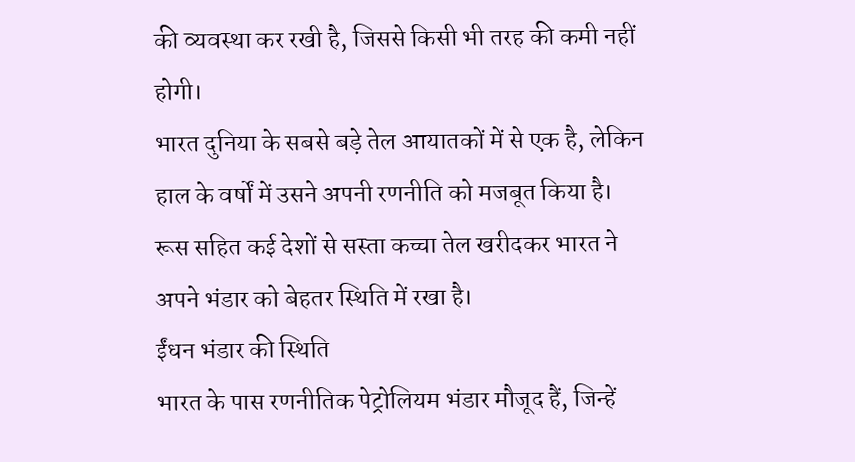की व्यवस्था कर रखी है, जिससे किसी भी तरह की कमी नहीं होगी।
भारत दुनिया के सबसे बड़े तेल आयातकों में से एक है, लेकिन हाल के वर्षों में उसने अपनी रणनीति को मजबूत किया है।
रूस सहित कई देशों से सस्ता कच्चा तेल खरीदकर भारत ने अपने भंडार को बेहतर स्थिति में रखा है।
ईंधन भंडार की स्थिति
भारत के पास रणनीतिक पेट्रोलियम भंडार मौजूद हैं, जिन्हें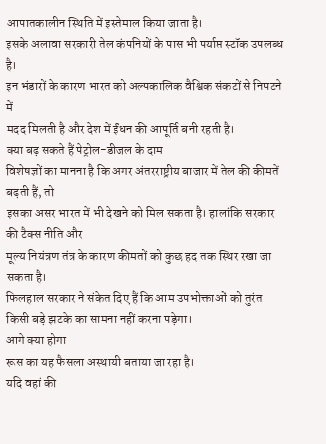आपातकालीन स्थिति में इस्तेमाल किया जाता है।
इसके अलावा सरकारी तेल कंपनियों के पास भी पर्याप्त स्टॉक उपलब्ध है।
इन भंडारों के कारण भारत को अल्पकालिक वैश्विक संकटों से निपटने में
मदद मिलती है और देश में ईंधन की आपूर्ति बनी रहती है।
क्या बढ़ सकते हैं पेट्रोल-डीजल के दाम
विशेषज्ञों का मानना है कि अगर अंतरराष्ट्रीय बाजार में तेल की कीमतें बढ़ती हैं, तो
इसका असर भारत में भी देखने को मिल सकता है। हालांकि सरकार की टैक्स नीति और
मूल्य नियंत्रण तंत्र के कारण कीमतों को कुछ हद तक स्थिर रखा जा सकता है।
फिलहाल सरकार ने संकेत दिए हैं कि आम उपभोक्ताओं को तुरंत किसी बड़े झटके का सामना नहीं करना पड़ेगा।
आगे क्या होगा
रूस का यह फैसला अस्थायी बताया जा रहा है।
यदि वहां की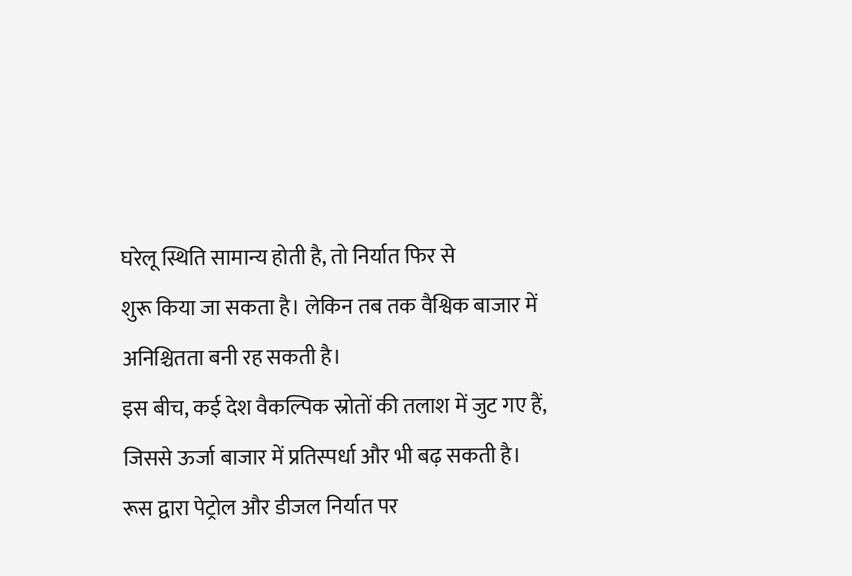घरेलू स्थिति सामान्य होती है, तो निर्यात फिर से
शुरू किया जा सकता है। लेकिन तब तक वैश्विक बाजार में अनिश्चितता बनी रह सकती है।
इस बीच, कई देश वैकल्पिक स्रोतों की तलाश में जुट गए हैं,
जिससे ऊर्जा बाजार में प्रतिस्पर्धा और भी बढ़ सकती है।
रूस द्वारा पेट्रोल और डीजल निर्यात पर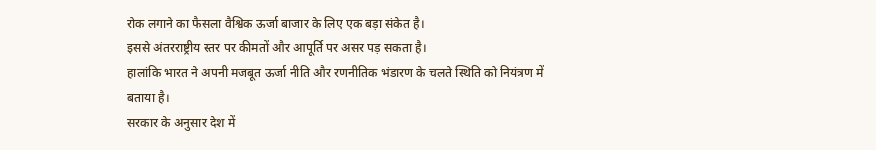रोक लगाने का फैसला वैश्विक ऊर्जा बाजार के लिए एक बड़ा संकेत है।
इससे अंतरराष्ट्रीय स्तर पर कीमतों और आपूर्ति पर असर पड़ सकता है।
हालांकि भारत ने अपनी मजबूत ऊर्जा नीति और रणनीतिक भंडारण के चलते स्थिति को नियंत्रण में बताया है।
सरकार के अनुसार देश में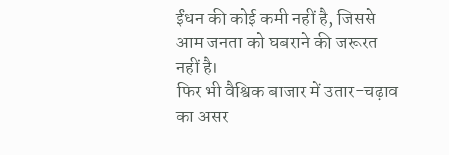ईंधन की कोई कमी नहीं है, जिससे आम जनता को घबराने की जरूरत नहीं है।
फिर भी वैश्विक बाजार में उतार-चढ़ाव का असर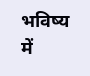भविष्य में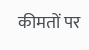कीमतों पर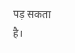पड़ सकता है।